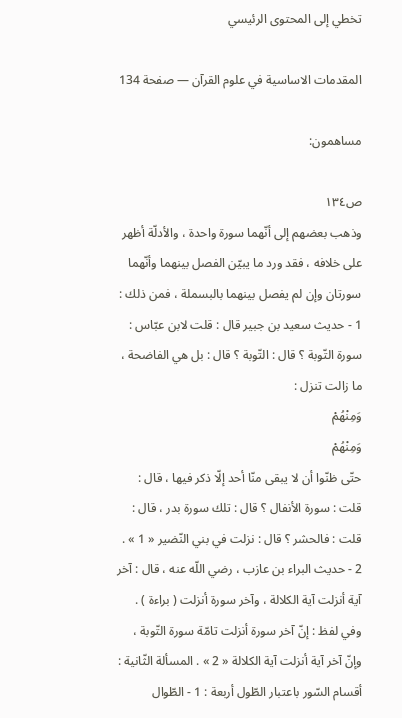تخطي إلى المحتوى الرئيسي

المقدمات الاساسية في علوم القرآن — صفحة 134

مساهمون:

ص١٣٤
وذهب بعضهم إلى أنّهما سورة واحدة ، والأدلّة أظهر على خلافه ، فقد ورد ما يبيّن الفصل بينهما وأنّهما سورتان وإن لم يفصل بينهما بالبسملة ، فمن ذلك : 1 - حديث سعيد بن جبير قال : قلت لابن عبّاس : سورة التّوبة ؟ قال : التّوبة ؟ قال : بل هي الفاضحة ، ما زالت تنزل :
وَمِنْهُمْ
وَمِنْهُمْ
حتّى ظنّوا أن لا يبقى منّا أحد إلّا ذكر فيها ، قال : قلت : سورة الأنفال ؟ قال : تلك سورة بدر ، قال : قلت : فالحشر ؟ قال : نزلت في بني النّضير « 1 » . 2 - حديث البراء بن عازب ، رضي اللّه عنه ، قال : آخر آية أنزلت آية الكلالة ، وآخر سورة أنزلت ( براءة ) . وفي لفظ : إنّ آخر سورة أنزلت تامّة سورة التّوبة ، وإنّ آخر آية أنزلت آية الكلالة « 2 » . المسألة الثّانية : أقسام السّور باعتبار الطّول أربعة : 1 - الطّوال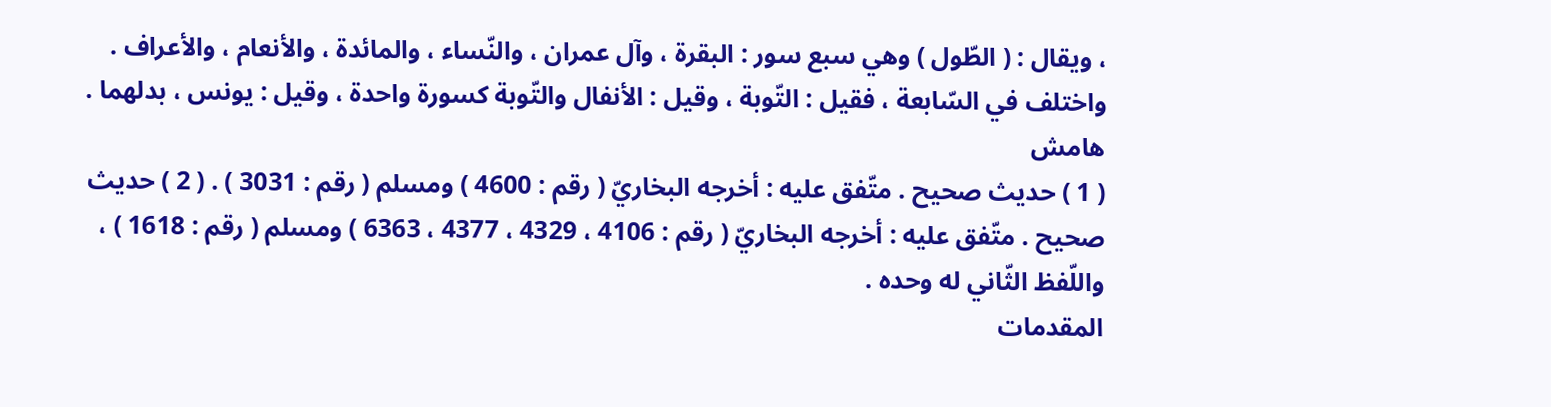، ويقال : ( الطّول ) وهي سبع سور : البقرة ، وآل عمران ، والنّساء ، والمائدة ، والأنعام ، والأعراف . واختلف في السّابعة ، فقيل : التّوبة ، وقيل : الأنفال والتّوبة كسورة واحدة ، وقيل : يونس ، بدلهما .
هامش
( 1 ) حديث صحيح . متّفق عليه : أخرجه البخاريّ ( رقم : 4600 ) ومسلم ( رقم : 3031 ) . ( 2 ) حديث صحيح . متّفق عليه : أخرجه البخاريّ ( رقم : 4106 ، 4329 ، 4377 ، 6363 ) ومسلم ( رقم : 1618 ) ، واللّفظ الثّاني له وحده .
المقدمات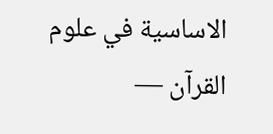الاساسية في علوم القرآن —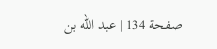صفحة 134 | عبد اللّه بن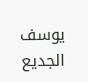يوسف الجديع